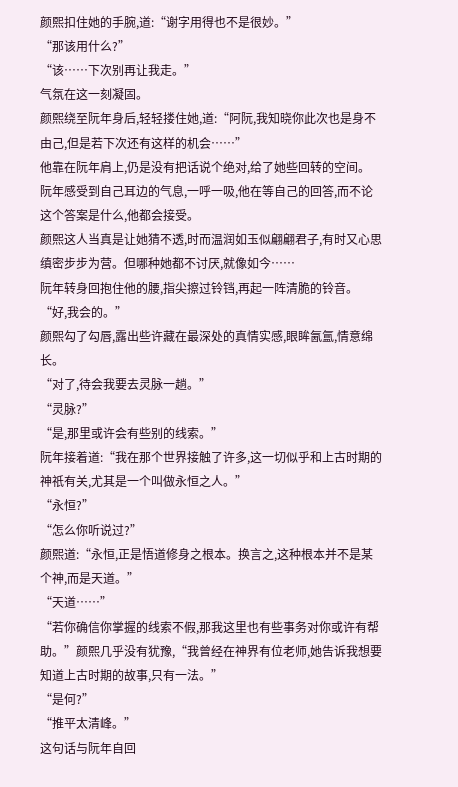颜熙扣住她的手腕,道:“谢字用得也不是很妙。”
“那该用什么?”
“该……下次别再让我走。”
气氛在这一刻凝固。
颜熙绕至阮年身后,轻轻搂住她,道:“阿阮,我知晓你此次也是身不由己,但是若下次还有这样的机会……”
他靠在阮年肩上,仍是没有把话说个绝对,给了她些回转的空间。
阮年感受到自己耳边的气息,一呼一吸,他在等自己的回答,而不论这个答案是什么,他都会接受。
颜熙这人当真是让她猜不透,时而温润如玉似翩翩君子,有时又心思缜密步步为营。但哪种她都不讨厌,就像如今……
阮年转身回抱住他的腰,指尖擦过铃铛,再起一阵清脆的铃音。
“好,我会的。”
颜熙勾了勾唇,露出些许藏在最深处的真情实感,眼眸氤氲,情意绵长。
“对了,待会我要去灵脉一趟。”
“灵脉?”
“是,那里或许会有些别的线索。”
阮年接着道:“我在那个世界接触了许多,这一切似乎和上古时期的神祇有关,尤其是一个叫做永恒之人。”
“永恒?”
“怎么你听说过?”
颜熙道:“永恒,正是悟道修身之根本。换言之,这种根本并不是某个神,而是天道。”
“天道……”
“若你确信你掌握的线索不假,那我这里也有些事务对你或许有帮助。”颜熙几乎没有犹豫,“我曾经在神界有位老师,她告诉我想要知道上古时期的故事,只有一法。”
“是何?”
“推平太清峰。”
这句话与阮年自回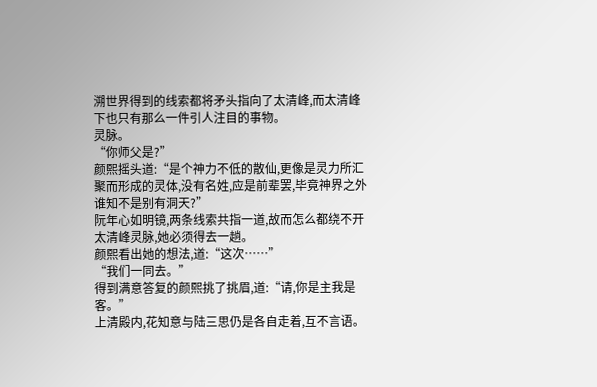溯世界得到的线索都将矛头指向了太清峰,而太清峰下也只有那么一件引人注目的事物。
灵脉。
“你师父是?”
颜熙摇头道:“是个神力不低的散仙,更像是灵力所汇聚而形成的灵体,没有名姓,应是前辈罢,毕竟神界之外谁知不是别有洞天?”
阮年心如明镜,两条线索共指一道,故而怎么都绕不开太清峰灵脉,她必须得去一趟。
颜熙看出她的想法,道:“这次……”
“我们一同去。”
得到满意答复的颜熙挑了挑眉,道:“请,你是主我是客。”
上清殿内,花知意与陆三思仍是各自走着,互不言语。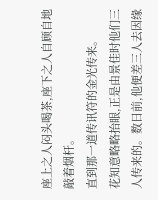座上之人闷头喝茶,座下之人自顾自地敲着烟杆。
直到那一道传讯符的金光传来。
花知意略略抬眼,正是由景佳时他们三人传来的。数日前,他便差三人去因缘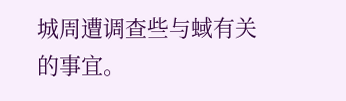城周遭调查些与蜮有关的事宜。